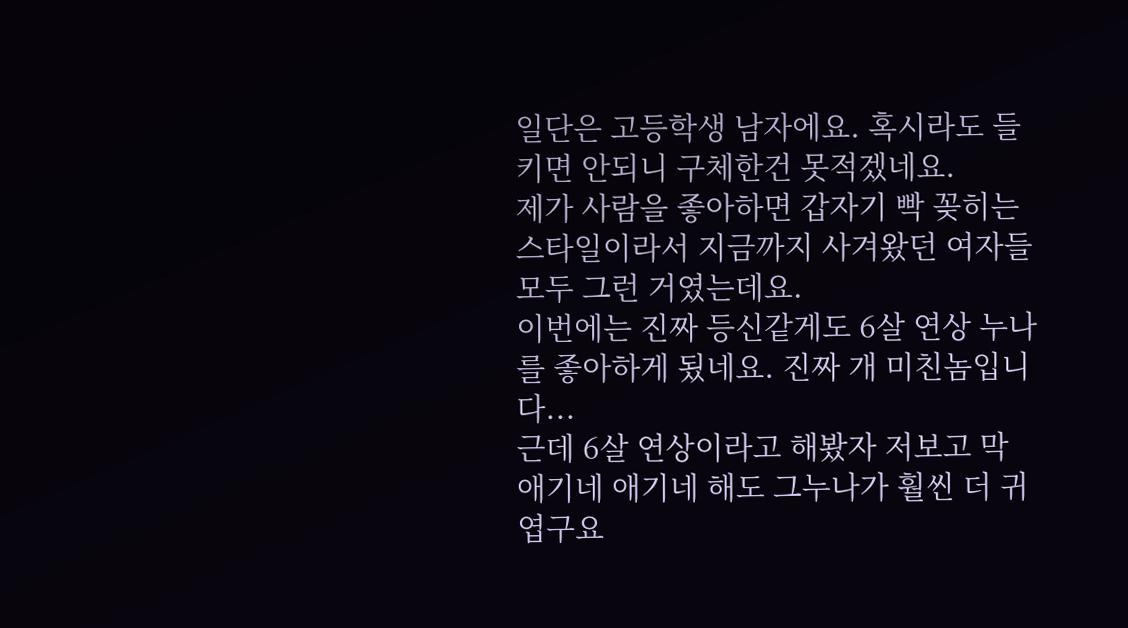일단은 고등학생 남자에요. 혹시라도 들키면 안되니 구체한건 못적겠네요.
제가 사람을 좋아하면 갑자기 빡 꽂히는 스타일이라서 지금까지 사겨왔던 여자들 모두 그런 거였는데요.
이번에는 진짜 등신같게도 6살 연상 누나를 좋아하게 됬네요. 진짜 개 미친놈입니다...
근데 6살 연상이라고 해봤자 저보고 막 애기네 애기네 해도 그누나가 훨씬 더 귀엽구요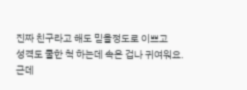진짜 친구라고 해도 믿을정도로 이쁘고
성격도 쿨한 척 하는데 속은 겁나 귀여워요.
근데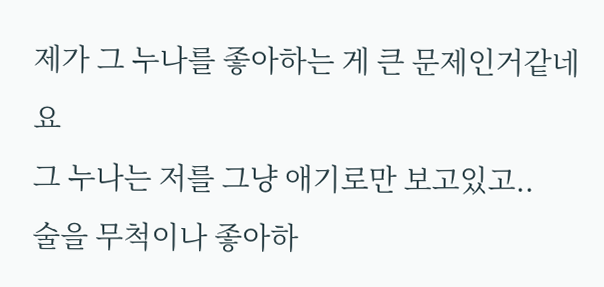제가 그 누나를 좋아하는 게 큰 문제인거같네요
그 누나는 저를 그냥 애기로만 보고있고..
술을 무척이나 좋아하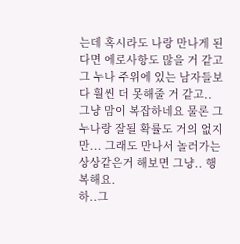는데 혹시라도 나랑 만나게 된다면 에로사항도 많을 거 같고 그 누나 주위에 있는 남자들보다 훨씬 더 못해줄 거 같고.. 그냥 맘이 복잡하네요 물론 그누나랑 잘될 확률도 거의 없지만... 그래도 만나서 놀러가는 상상같은거 해보면 그냥.. 행복해요.
하..그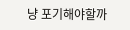냥 포기해야할까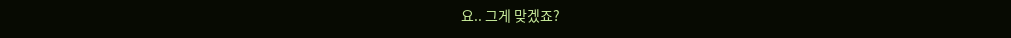요.. 그게 맞겠죠?